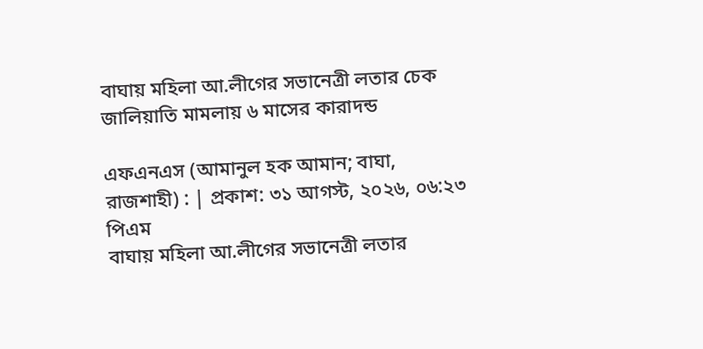বাঘায় মহিলা আ.লীগের সভানেত্রী লতার চেক জালিয়াতি মামলায় ৬ মাসের কারাদন্ড

এফএনএস (আমানুল হক আমান; বাঘা, রাজশাহী) : | প্রকাশ: ৩১ আগস্ট, ২০২৬, ০৬:২৩ পিএম
বাঘায় মহিলা আ.লীগের সভানেত্রী লতার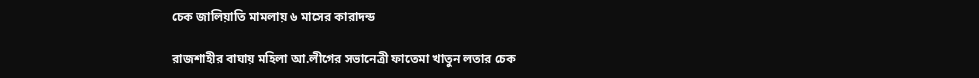চেক জালিয়াতি মামলায় ৬ মাসের কারাদন্ড

রাজশাহীর বাঘায় মহিলা আ.লীগের সভানেত্রী ফাতেমা খাতুন লতার চেক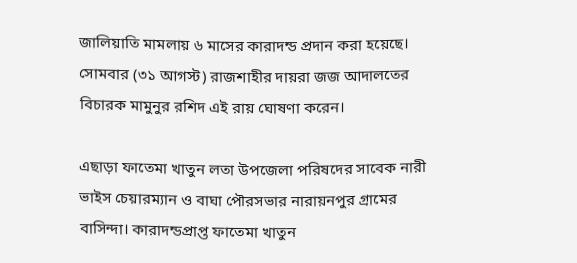জালিয়াতি মামলায় ৬ মাসের কারাদন্ড প্রদান করা হয়েছে। সোমবার (৩১ আগস্ট) রাজশাহীর দায়রা জজ আদালতের বিচারক মামুনুর রশিদ এই রায় ঘোষণা করেন।

এছাড়া ফাতেমা খাতুন লতা উপজেলা পরিষদের সাবেক নারী ভাইস চেয়ারম্যান ও বাঘা পৌরসভার নারায়নপুর গ্রামের বাসিন্দা। কারাদন্ডপ্রাপ্ত ফাতেমা খাতুন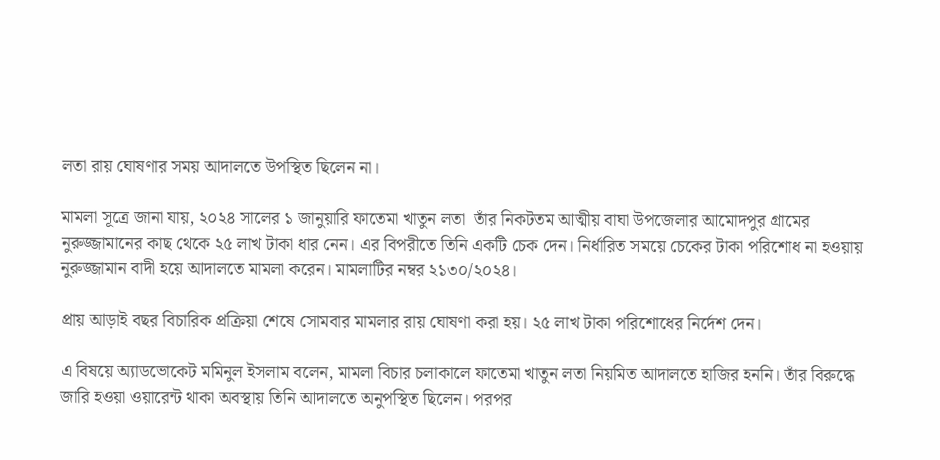লতা রায় ঘোষণার সময় আদালতে উপস্থিত ছিলেন না।

মামলা সূত্রে জানা যায়, ২০২৪ সালের ১ জানুয়ারি ফাতেমা খাতুন লতা  তাঁর নিকটতম আত্মীয় বাঘা উপজেলার আমোদপুর গ্রামের নুরুজ্জামানের কাছ থেকে ২৫ লাখ টাকা ধার নেন। এর বিপরীতে তিনি একটি চেক দেন। নির্ধারিত সময়ে চেকের টাকা পরিশোধ না হওয়ায় নুরুজ্জামান বাদী হয়ে আদালতে মামলা করেন। মামলাটির নম্বর ২১৩০/২০২৪।

প্রায় আড়াই বছর বিচারিক প্রক্রিয়া শেষে সোমবার মামলার রায় ঘোষণা করা হয়। ২৫ লাখ টাকা পরিশোধের নির্দেশ দেন।

এ বিষয়ে অ্যাডভোকেট মমিনুল ইসলাম বলেন, মামলা বিচার চলাকালে ফাতেমা খাতুন লতা নিয়মিত আদালতে হাজির হননি। তাঁর বিরুদ্ধে জারি হওয়া ওয়ারেন্ট থাকা অবস্থায় তিনি আদালতে অনুপস্থিত ছিলেন। পরপর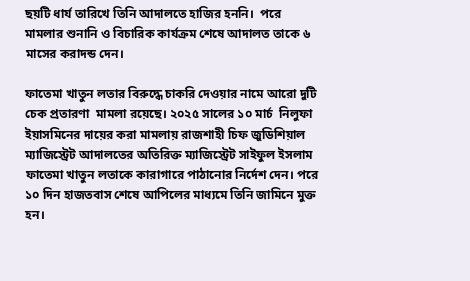ছয়টি ধার্য তারিখে তিনি আদালতে হাজির হননি।  পরে মামলার শুনানি ও বিচারিক কার্যক্রম শেষে আদালত তাকে ৬ মাসের করাদন্ড দেন।

ফাতেমা খাতুন লতার বিরুদ্ধে চাকরি দেওয়ার নামে আরো দুটি চেক প্রতারণা  মামলা রয়েছে। ২০২৫ সালের ১০ মার্চ  নিলুফা ইয়াসমিনের দায়ের করা মামলায় রাজশাহী চিফ জুডিশিয়াল ম্যাজিস্ট্রেট আদালতের অতিরিক্ত ম্যাজিস্ট্রেট সাইফুল ইসলাম ফাতেমা খাতুন লতাকে কারাগারে পাঠানোর নির্দেশ দেন। পরে ১০ দিন হাজতবাস শেষে আপিলের মাধ্যমে তিনি জামিনে মুক্ত হন।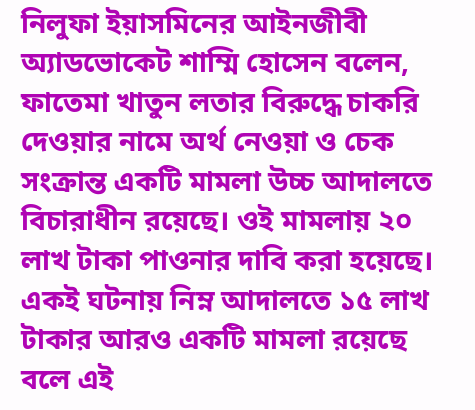নিলুফা ইয়াসমিনের আইনজীবী অ্যাডভোকেট শাম্মি হোসেন বলেন, ফাতেমা খাতুন লতার বিরুদ্ধে চাকরি দেওয়ার নামে অর্থ নেওয়া ও চেক সংক্রান্ত একটি মামলা উচ্চ আদালতে বিচারাধীন রয়েছে। ওই মামলায় ২০ লাখ টাকা পাওনার দাবি করা হয়েছে। একই ঘটনায় নিম্ন আদালতে ১৫ লাখ টাকার আরও একটি মামলা রয়েছে বলে এই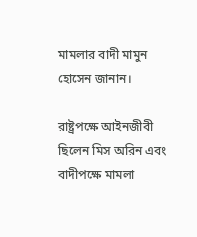মামলার বাদী মামুন হোসেন জানান।

রাষ্ট্রপক্ষে আইনজীবী ছিলেন মিস অরিন এবং বাদীপক্ষে মামলা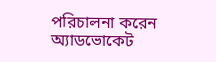পরিচালনা করেন অ্যাডভোকেট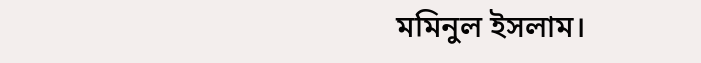মমিনুল ইসলাম।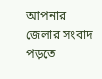আপনার জেলার সংবাদ পড়তে